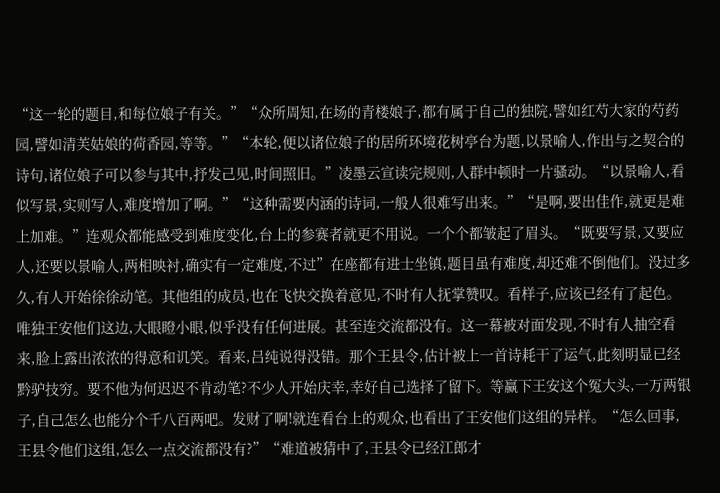“这一轮的题目,和每位娘子有关。”“众所周知,在场的青楼娘子,都有属于自己的独院,譬如红芍大家的芍药园,譬如清芙姑娘的荷香园,等等。”“本轮,便以诸位娘子的居所环境花树亭台为题,以景喻人,作出与之契合的诗句,诸位娘子可以参与其中,抒发己见,时间照旧。”凌墨云宣读完规则,人群中顿时一片骚动。“以景喻人,看似写景,实则写人,难度增加了啊。”“这种需要内涵的诗词,一般人很难写出来。”“是啊,要出佳作,就更是难上加难。”连观众都能感受到难度变化,台上的参赛者就更不用说。一个个都皱起了眉头。“既要写景,又要应人,还要以景喻人,两相映衬,确实有一定难度,不过”在座都有进士坐镇,题目虽有难度,却还难不倒他们。没过多久,有人开始徐徐动笔。其他组的成员,也在飞快交换着意见,不时有人抚掌赞叹。看样子,应该已经有了起色。唯独王安他们这边,大眼瞪小眼,似乎没有任何进展。甚至连交流都没有。这一幕被对面发现,不时有人抽空看来,脸上露出浓浓的得意和讥笑。看来,吕纯说得没错。那个王县令,估计被上一首诗耗干了运气,此刻明显已经黔驴技穷。要不他为何迟迟不肯动笔?不少人开始庆幸,幸好自己选择了留下。等赢下王安这个冤大头,一万两银子,自己怎么也能分个千八百两吧。发财了啊!就连看台上的观众,也看出了王安他们这组的异样。“怎么回事,王县令他们这组,怎么一点交流都没有?”“难道被猜中了,王县令已经江郎才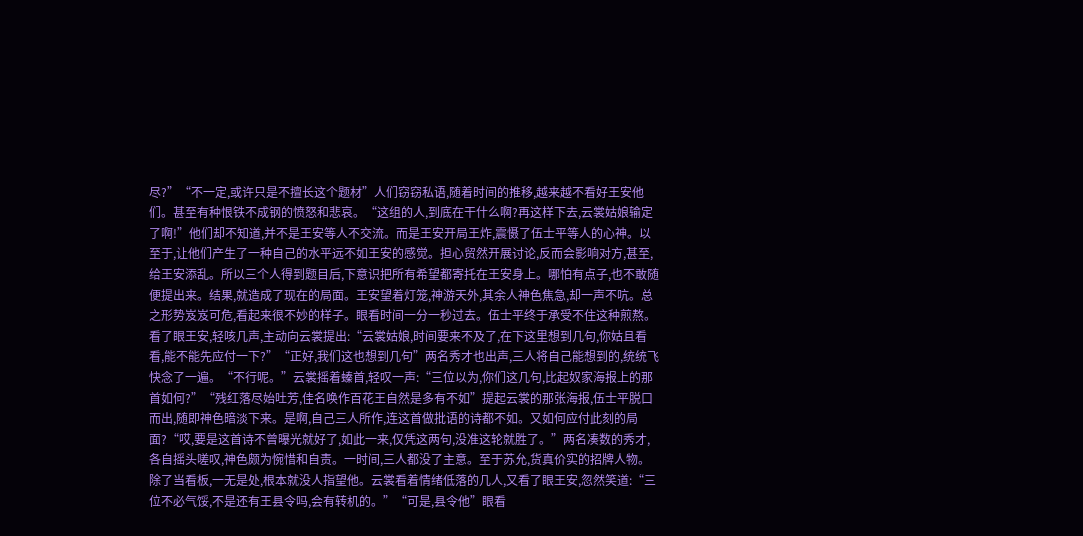尽?”“不一定,或许只是不擅长这个题材”人们窃窃私语,随着时间的推移,越来越不看好王安他们。甚至有种恨铁不成钢的愤怒和悲哀。“这组的人,到底在干什么啊?再这样下去,云裳姑娘输定了啊!”他们却不知道,并不是王安等人不交流。而是王安开局王炸,震慑了伍士平等人的心神。以至于,让他们产生了一种自己的水平远不如王安的感觉。担心贸然开展讨论,反而会影响对方,甚至,给王安添乱。所以三个人得到题目后,下意识把所有希望都寄托在王安身上。哪怕有点子,也不敢随便提出来。结果,就造成了现在的局面。王安望着灯笼,神游天外,其余人神色焦急,却一声不吭。总之形势岌岌可危,看起来很不妙的样子。眼看时间一分一秒过去。伍士平终于承受不住这种煎熬。看了眼王安,轻咳几声,主动向云裳提出:“云裳姑娘,时间要来不及了,在下这里想到几句,你姑且看看,能不能先应付一下?”“正好,我们这也想到几句”两名秀才也出声,三人将自己能想到的,统统飞快念了一遍。“不行呢。”云裳摇着螓首,轻叹一声:“三位以为,你们这几句,比起奴家海报上的那首如何?”“残红落尽始吐芳,佳名唤作百花王自然是多有不如”提起云裳的那张海报,伍士平脱口而出,随即神色暗淡下来。是啊,自己三人所作,连这首做批语的诗都不如。又如何应付此刻的局面?“哎,要是这首诗不曾曝光就好了,如此一来,仅凭这两句,没准这轮就胜了。”两名凑数的秀才,各自摇头嗟叹,神色颇为惋惜和自责。一时间,三人都没了主意。至于苏允,货真价实的招牌人物。除了当看板,一无是处,根本就没人指望他。云裳看着情绪低落的几人,又看了眼王安,忽然笑道:“三位不必气馁,不是还有王县令吗,会有转机的。”“可是,县令他”眼看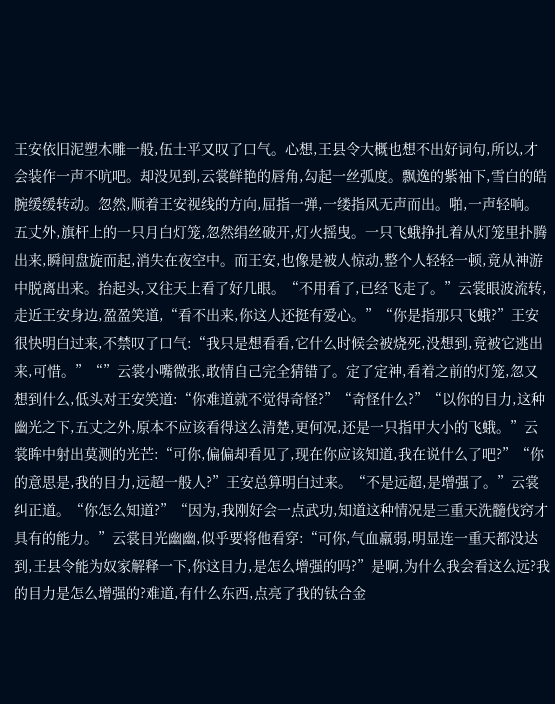王安依旧泥塑木雕一般,伍士平又叹了口气。心想,王县令大概也想不出好词句,所以,才会装作一声不吭吧。却没见到,云裳鲜艳的唇角,勾起一丝弧度。飘逸的紫袖下,雪白的皓腕缓缓转动。忽然,顺着王安视线的方向,屈指一弹,一缕指风无声而出。啪,一声轻响。五丈外,旗杆上的一只月白灯笼,忽然绢丝破开,灯火摇曳。一只飞蛾挣扎着从灯笼里扑腾出来,瞬间盘旋而起,消失在夜空中。而王安,也像是被人惊动,整个人轻轻一顿,竟从神游中脱离出来。抬起头,又往天上看了好几眼。“不用看了,已经飞走了。”云裳眼波流转,走近王安身边,盈盈笑道,“看不出来,你这人还挺有爱心。”“你是指那只飞蛾?”王安很快明白过来,不禁叹了口气:“我只是想看看,它什么时候会被烧死,没想到,竟被它逃出来,可惜。”“”云裳小嘴微张,敢情自己完全猜错了。定了定神,看着之前的灯笼,忽又想到什么,低头对王安笑道:“你难道就不觉得奇怪?”“奇怪什么?”“以你的目力,这种幽光之下,五丈之外,原本不应该看得这么清楚,更何况,还是一只指甲大小的飞蛾。”云裳眸中射出莫测的光芒:“可你,偏偏却看见了,现在你应该知道,我在说什么了吧?”“你的意思是,我的目力,远超一般人?”王安总算明白过来。“不是远超,是增强了。”云裳纠正道。“你怎么知道?”“因为,我刚好会一点武功,知道这种情况是三重天洗髓伐窍才具有的能力。”云裳目光幽幽,似乎要将他看穿:“可你,气血羸弱,明显连一重天都没达到,王县令能为奴家解释一下,你这目力,是怎么增强的吗?”是啊,为什么我会看这么远?我的目力是怎么增强的?难道,有什么东西,点亮了我的钛合金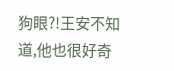狗眼?!王安不知道,他也很好奇